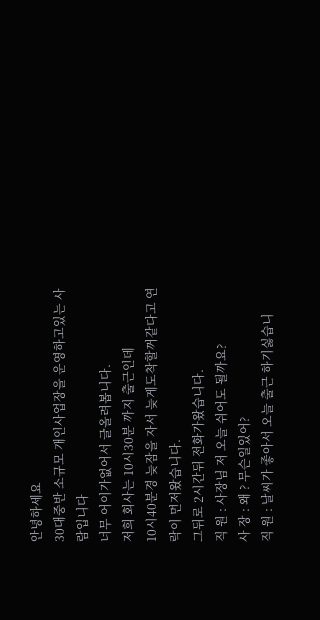안녕하세요
30대중반 소규모 개인사업장을 운영하고있는 사람입니다
너무 어이가없어서 글올려봅니다.
저희 회사는 10시30분 까지 출근인데
10시40분경 늦잠을 자서 늦게도착할꺼같다고 연락이 먼저왔습니다.
그뒤로 2시간뒤 전화가왔습니다.
직 원 : 사장님 저 오늘 쉬어도 될까요?
사 장 : 왜 ? 무슨일있어?
직 원 : 날씨가 좋아서 오늘 출근 하기싫습니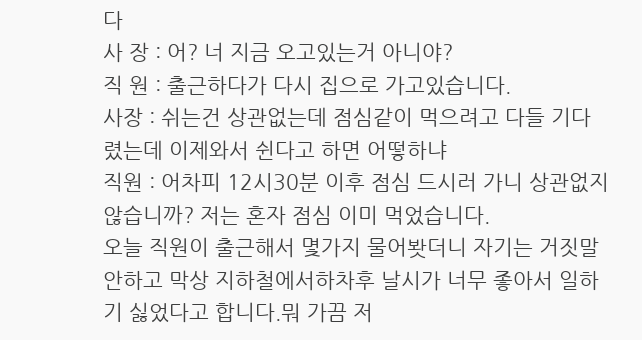다
사 장 : 어? 너 지금 오고있는거 아니야?
직 원 : 출근하다가 다시 집으로 가고있습니다.
사장 : 쉬는건 상관없는데 점심같이 먹으려고 다들 기다렸는데 이제와서 쉰다고 하면 어떻하냐
직원 : 어차피 12시30분 이후 점심 드시러 가니 상관없지않습니까? 저는 혼자 점심 이미 먹었습니다.
오늘 직원이 출근해서 몇가지 물어봣더니 자기는 거짓말안하고 막상 지하철에서하차후 날시가 너무 좋아서 일하기 싫었다고 합니다.뭐 가끔 저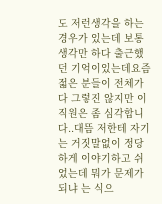도 저런생각을 하는경우가 있는데 보통 생각만 하다 출근했던 기억이있는데요즘 젋은 분들이 전체가 다 그렇진 않지만 이 직원은 좀 심각합니다..대뜸 저한테 자기는 거짓말없이 정당하게 이야기하고 쉬었는데 뭐가 문제가 되냐 는 식으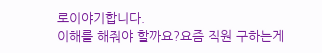로이야기합니다.
이해를 해줘야 할까요?요즘 직원 구하는게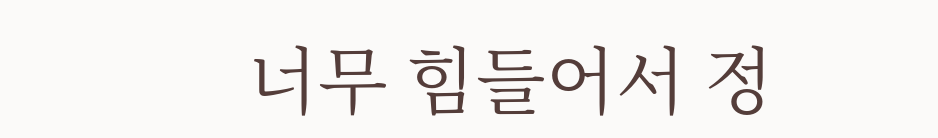너무 힘들어서 정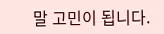말 고민이 됩니다.